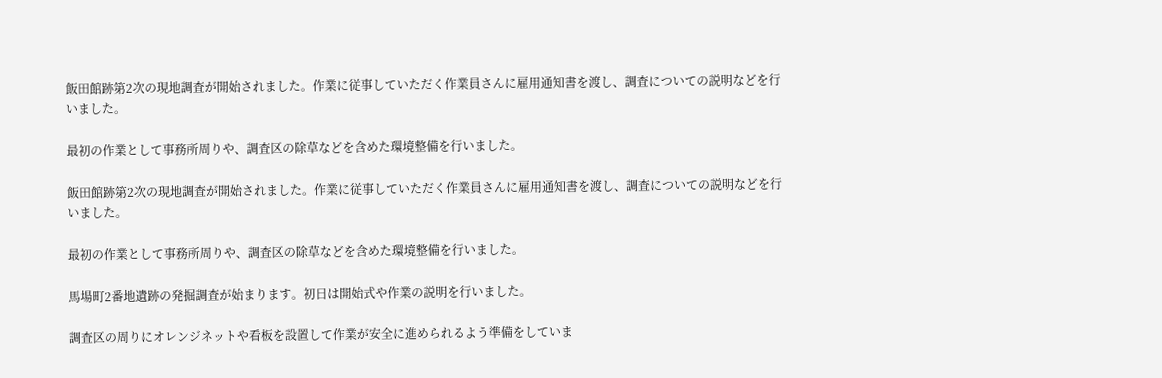飯田館跡第2次の現地調査が開始されました。作業に従事していただく作業員さんに雇用通知書を渡し、調査についての説明などを行いました。

最初の作業として事務所周りや、調査区の除草などを含めた環境整備を行いました。

飯田館跡第2次の現地調査が開始されました。作業に従事していただく作業員さんに雇用通知書を渡し、調査についての説明などを行いました。

最初の作業として事務所周りや、調査区の除草などを含めた環境整備を行いました。

馬場町2番地遺跡の発掘調査が始まります。初日は開始式や作業の説明を行いました。

調査区の周りにオレンジネットや看板を設置して作業が安全に進められるよう準備をしていま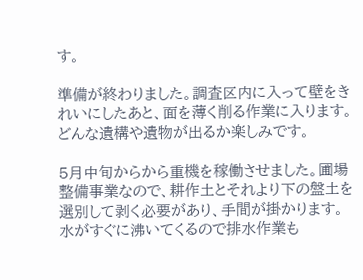す。

準備が終わりました。調査区内に入って壁をきれいにしたあと、面を薄く削る作業に入ります。どんな遺構や遺物が出るか楽しみです。

5月中旬からから重機を稼働させました。圃場整備事業なので、耕作土とそれより下の盤土を選別して剥く必要があり、手間が掛かります。水がすぐに沸いてくるので排水作業も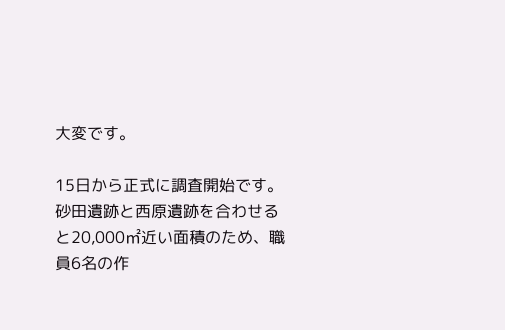大変です。

15日から正式に調査開始です。砂田遺跡と西原遺跡を合わせると20,000㎡近い面積のため、職員6名の作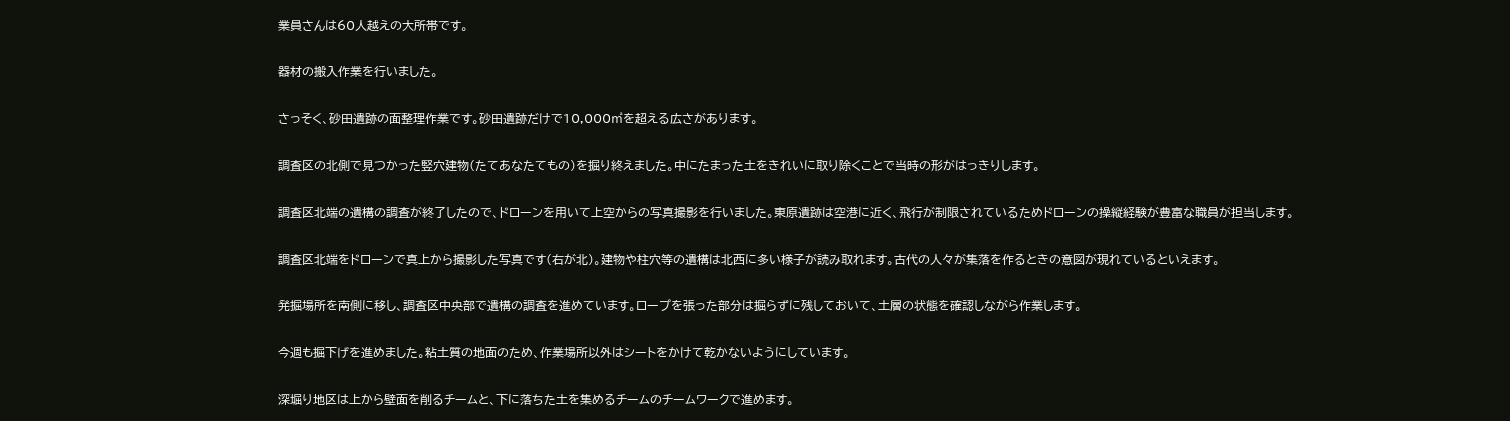業員さんは60人越えの大所帯です。

器材の搬入作業を行いました。

さっそく、砂田遺跡の面整理作業です。砂田遺跡だけで10,000㎡を超える広さがあります。

調査区の北側で見つかった竪穴建物(たてあなたてもの)を掘り終えました。中にたまった土をきれいに取り除くことで当時の形がはっきりします。

調査区北端の遺構の調査が終了したので、ドローンを用いて上空からの写真撮影を行いました。東原遺跡は空港に近く、飛行が制限されているためドローンの操縦経験が豊富な職員が担当します。

調査区北端をドローンで真上から撮影した写真です(右が北)。建物や柱穴等の遺構は北西に多い様子が読み取れます。古代の人々が集落を作るときの意図が現れているといえます。

発掘場所を南側に移し、調査区中央部で遺構の調査を進めています。ロープを張った部分は掘らずに残しておいて、土層の状態を確認しながら作業します。

今週も掘下げを進めました。粘土質の地面のため、作業場所以外はシートをかけて乾かないようにしています。

深堀り地区は上から壁面を削るチームと、下に落ちた土を集めるチームのチームワークで進めます。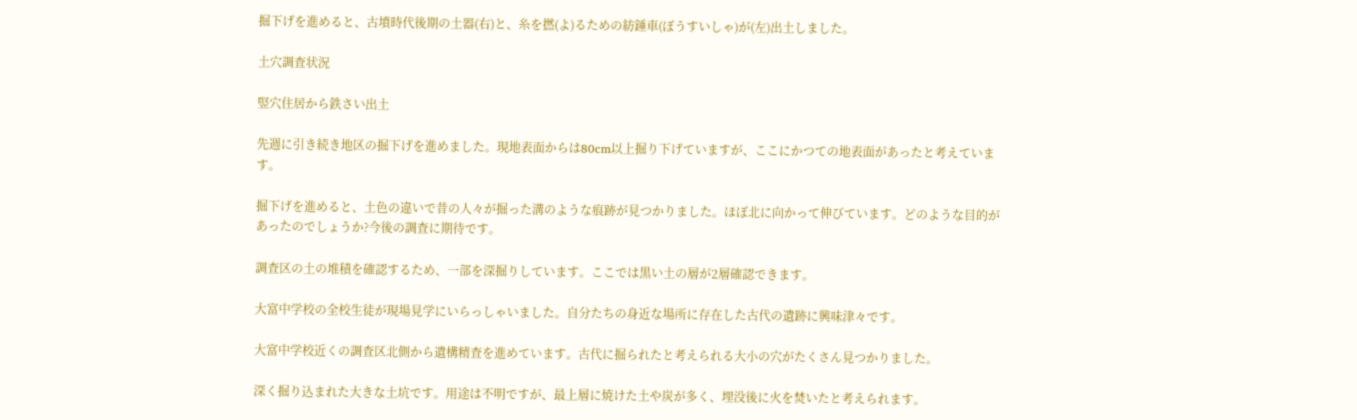掘下げを進めると、古墳時代後期の土器(右)と、糸を撚(よ)るための紡錘車(ぼうすいしゃ)が(左)出土しました。

土穴調査状況

竪穴住居から鉄さい出土

先週に引き続き地区の掘下げを進めました。現地表面からは80cm以上掘り下げていますが、ここにかつての地表面があったと考えています。

掘下げを進めると、土色の違いで昔の人々が掘った溝のような痕跡が見つかりました。ほぼ北に向かって伸びています。どのような目的があったのでしょうか?今後の調査に期待です。

調査区の土の堆積を確認するため、一部を深掘りしています。ここでは黒い土の層が2層確認できます。

大富中学校の全校生徒が現場見学にいらっしゃいました。自分たちの身近な場所に存在した古代の遺跡に興味津々です。

大富中学校近くの調査区北側から遺構精査を進めています。古代に掘られたと考えられる大小の穴がたくさん見つかりました。

深く掘り込まれた大きな土坑です。用途は不明ですが、最上層に焼けた土や炭が多く、埋没後に火を焚いたと考えられます。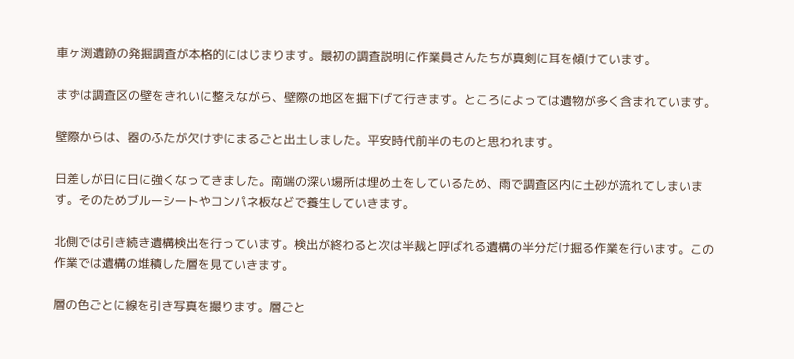車ヶ渕遺跡の発掘調査が本格的にはじまります。最初の調査説明に作業員さんたちが真剣に耳を傾けています。

まずは調査区の壁をきれいに整えながら、壁際の地区を掘下げて行きます。ところによっては遺物が多く含まれています。

壁際からは、器のふたが欠けずにまるごと出土しました。平安時代前半のものと思われます。

日差しが日に日に強くなってきました。南端の深い場所は埋め土をしているため、雨で調査区内に土砂が流れてしまいます。そのためブルーシートやコンパネ板などで養生していきます。

北側では引き続き遺構検出を行っています。検出が終わると次は半裁と呼ばれる遺構の半分だけ掘る作業を行います。この作業では遺構の堆積した層を見ていきます。

層の色ごとに線を引き写真を撮ります。層ごと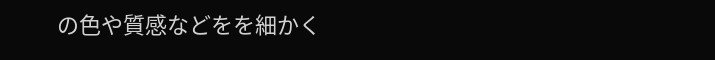の色や質感などをを細かく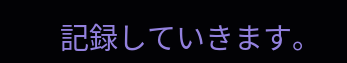記録していきます。